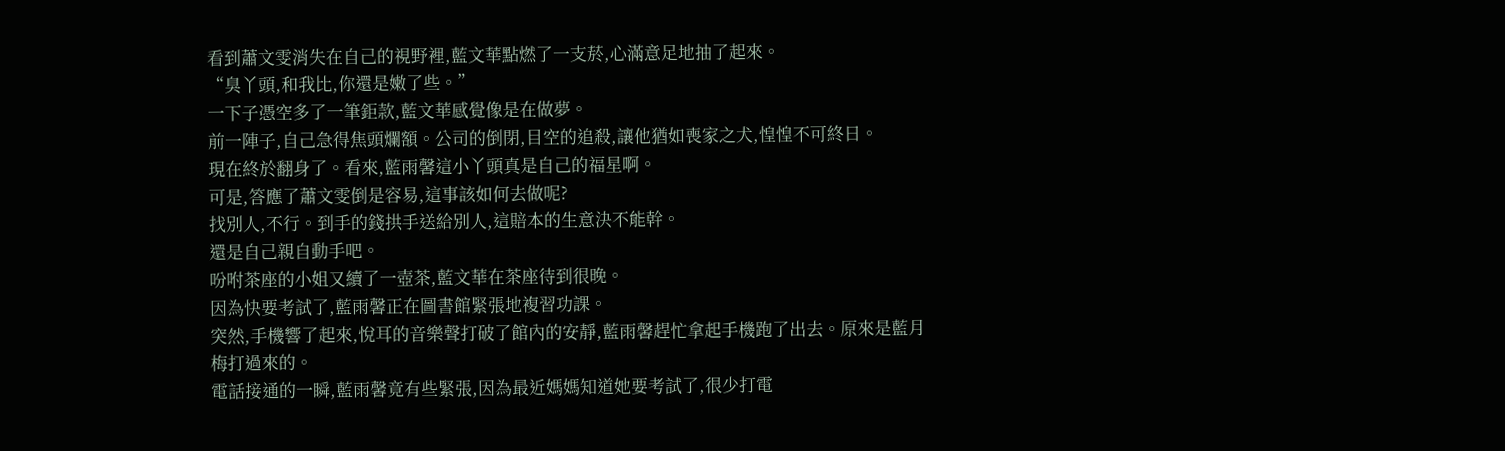看到蕭文雯消失在自己的視野裡,藍文華點燃了一支菸,心滿意足地抽了起來。
“臭丫頭,和我比,你還是嫩了些。”
一下子憑空多了一筆鉅款,藍文華感覺像是在做夢。
前一陣子,自己急得焦頭爛額。公司的倒閉,目空的追殺,讓他猶如喪家之犬,惶惶不可終日。
現在終於翻身了。看來,藍雨馨這小丫頭真是自己的福星啊。
可是,答應了蕭文雯倒是容易,這事該如何去做呢?
找別人,不行。到手的錢拱手送給別人,這賠本的生意決不能幹。
還是自己親自動手吧。
吩咐茶座的小姐又續了一壺茶,藍文華在茶座待到很晚。
因為快要考試了,藍雨馨正在圖書館緊張地複習功課。
突然,手機響了起來,悅耳的音樂聲打破了館內的安靜,藍雨馨趕忙拿起手機跑了出去。原來是藍月梅打過來的。
電話接通的一瞬,藍雨馨竟有些緊張,因為最近媽媽知道她要考試了,很少打電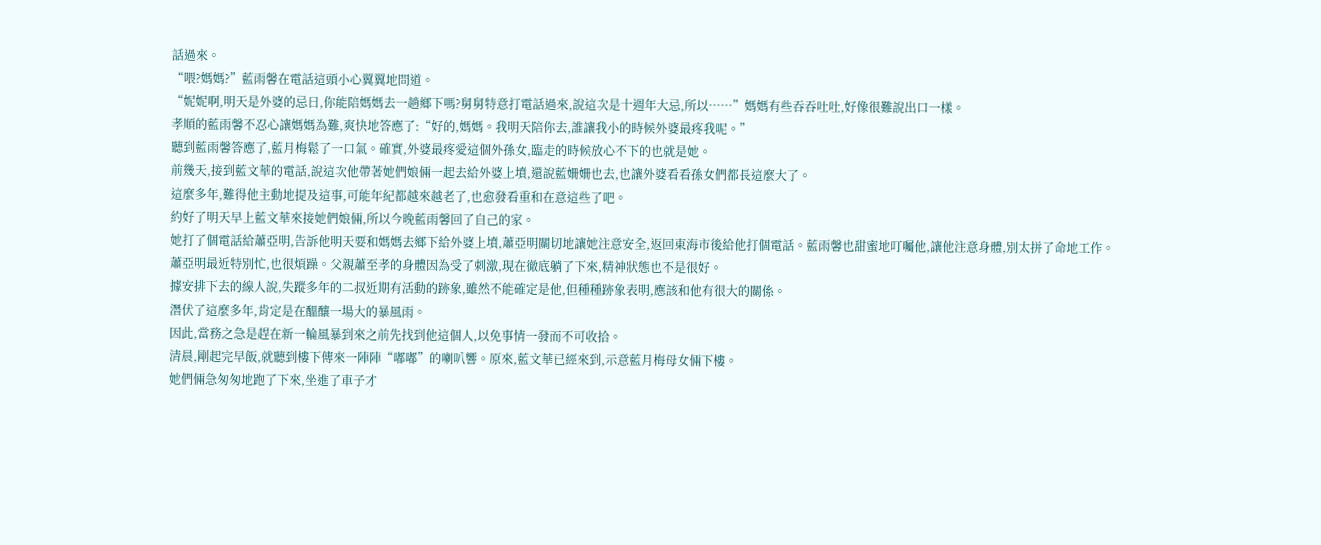話過來。
“喂?媽媽?”藍雨馨在電話這頭小心翼翼地問道。
“妮妮啊,明天是外婆的忌日,你能陪媽媽去一趟鄉下嗎?舅舅特意打電話過來,說這次是十週年大忌,所以……”媽媽有些吞吞吐吐,好像很難說出口一樣。
孝順的藍雨馨不忍心讓媽媽為難,爽快地答應了:“好的,媽媽。我明天陪你去,誰讓我小的時候外婆最疼我呢。”
聽到藍雨馨答應了,藍月梅鬆了一口氣。確實,外婆最疼愛這個外孫女,臨走的時候放心不下的也就是她。
前幾天,接到藍文華的電話,說這次他帶著她們娘倆一起去給外婆上墳,還說藍姍姍也去,也讓外婆看看孫女們都長這麼大了。
這麼多年,難得他主動地提及這事,可能年紀都越來越老了,也愈發看重和在意這些了吧。
約好了明天早上藍文華來接她們娘倆,所以今晚藍雨馨回了自己的家。
她打了個電話給蕭亞明,告訴他明天要和媽媽去鄉下給外婆上墳,蕭亞明關切地讓她注意安全,返回東海市後給他打個電話。藍雨馨也甜蜜地叮囑他,讓他注意身體,別太拼了命地工作。
蕭亞明最近特別忙,也很煩躁。父親蕭至孝的身體因為受了刺激,現在徹底躺了下來,精神狀態也不是很好。
據安排下去的線人說,失蹤多年的二叔近期有活動的跡象,雖然不能確定是他,但種種跡象表明,應該和他有很大的關係。
潛伏了這麼多年,肯定是在醞釀一場大的暴風雨。
因此,當務之急是趕在新一輪風暴到來之前先找到他這個人,以免事情一發而不可收拾。
清晨,剛起完早飯,就聽到樓下傳來一陣陣“嘟嘟”的喇叭響。原來,藍文華已經來到,示意藍月梅母女倆下樓。
她們倆急匆匆地跑了下來,坐進了車子才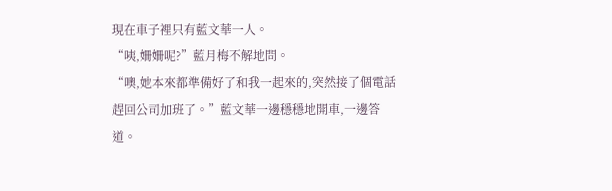現在車子裡只有藍文華一人。
“咦,姍姍呢?”藍月梅不解地問。
“噢,她本來都準備好了和我一起來的,突然接了個電話趕回公司加班了。”藍文華一邊穩穩地開車,一邊答道。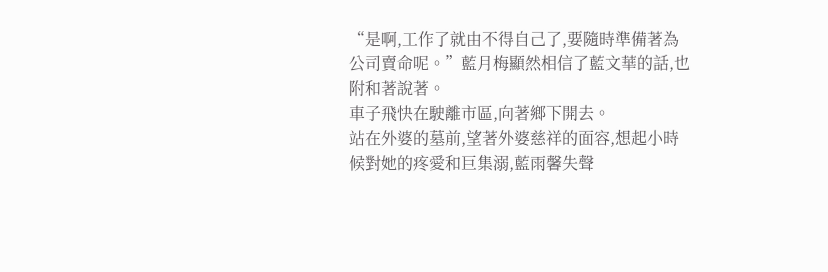“是啊,工作了就由不得自己了,要隨時準備著為公司賣命呢。”藍月梅顯然相信了藍文華的話,也附和著說著。
車子飛快在駛離市區,向著鄉下開去。
站在外婆的墓前,望著外婆慈祥的面容,想起小時候對她的疼愛和巨集溺,藍雨馨失聲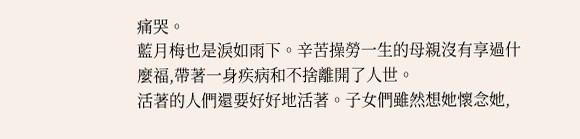痛哭。
藍月梅也是淚如雨下。辛苦操勞一生的母親沒有享過什麼福,帶著一身疾病和不捨離開了人世。
活著的人們還要好好地活著。子女們雖然想她懷念她,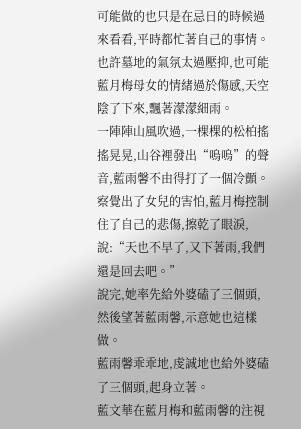可能做的也只是在忌日的時候過來看看,平時都忙著自己的事情。
也許墓地的氣氛太過壓抑,也可能藍月梅母女的情緒過於傷感,天空陰了下來,飄著濛濛細雨。
一陣陣山風吹過,一棵棵的松柏搖搖晃晃,山谷裡發出“嗚嗚”的聲音,藍雨馨不由得打了一個冷顫。
察覺出了女兒的害怕,藍月梅控制住了自己的悲傷,擦乾了眼淚,說:“天也不早了,又下著雨,我們還是回去吧。”
說完,她率先給外婆磕了三個頭,然後望著藍雨馨,示意她也這樣做。
藍雨馨乖乖地,虔誠地也給外婆磕了三個頭,起身立著。
藍文華在藍月梅和藍雨馨的注視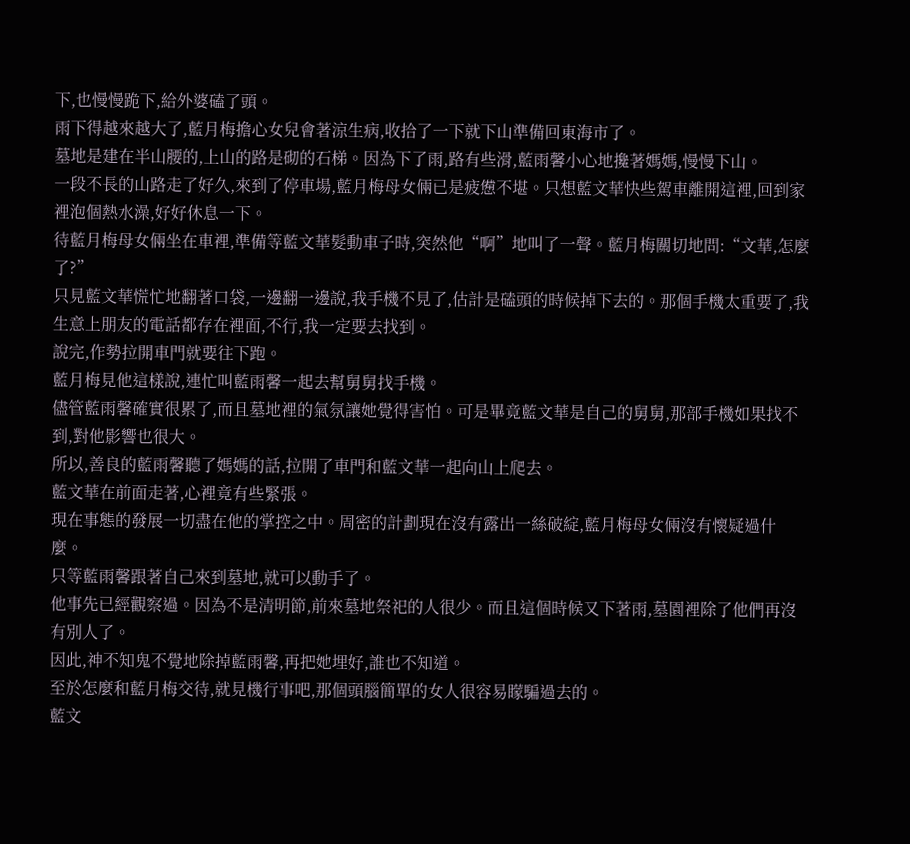下,也慢慢跪下,給外婆磕了頭。
雨下得越來越大了,藍月梅擔心女兒會著涼生病,收拾了一下就下山準備回東海市了。
墓地是建在半山腰的,上山的路是砌的石梯。因為下了雨,路有些滑,藍雨馨小心地攙著媽媽,慢慢下山。
一段不長的山路走了好久,來到了停車場,藍月梅母女倆已是疲憊不堪。只想藍文華快些駕車離開這裡,回到家裡泡個熱水澡,好好休息一下。
待藍月梅母女倆坐在車裡,準備等藍文華髮動車子時,突然他“啊”地叫了一聲。藍月梅關切地問:“文華,怎麼了?”
只見藍文華慌忙地翻著口袋,一邊翻一邊說,我手機不見了,估計是磕頭的時候掉下去的。那個手機太重要了,我生意上朋友的電話都存在裡面,不行,我一定要去找到。
說完,作勢拉開車門就要往下跑。
藍月梅見他這樣說,連忙叫藍雨馨一起去幫舅舅找手機。
儘管藍雨馨確實很累了,而且墓地裡的氣氛讓她覺得害怕。可是畢竟藍文華是自己的舅舅,那部手機如果找不到,對他影響也很大。
所以,善良的藍雨馨聽了媽媽的話,拉開了車門和藍文華一起向山上爬去。
藍文華在前面走著,心裡竟有些緊張。
現在事態的發展一切盡在他的掌控之中。周密的計劃現在沒有露出一絲破綻,藍月梅母女倆沒有懷疑過什麼。
只等藍雨馨跟著自己來到墓地,就可以動手了。
他事先已經觀察過。因為不是清明節,前來墓地祭祀的人很少。而且這個時候又下著雨,墓園裡除了他們再沒有別人了。
因此,神不知鬼不覺地除掉藍雨馨,再把她埋好,誰也不知道。
至於怎麼和藍月梅交待,就見機行事吧,那個頭腦簡單的女人很容易矇騙過去的。
藍文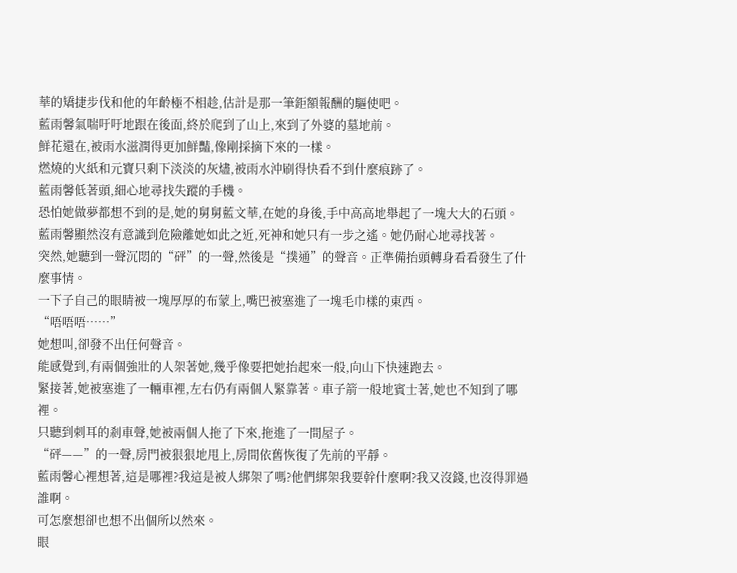華的矯捷步伐和他的年齡極不相趁,估計是那一筆鉅額報酬的驅使吧。
藍雨馨氣喘吁吁地跟在後面,終於爬到了山上,來到了外婆的墓地前。
鮮花還在,被雨水滋潤得更加鮮豔,像剛採摘下來的一樣。
燃燒的火紙和元寶只剩下淡淡的灰燼,被雨水沖刷得快看不到什麼痕跡了。
藍雨馨低著頭,細心地尋找失蹤的手機。
恐怕她做夢都想不到的是,她的舅舅藍文華,在她的身後,手中高高地舉起了一塊大大的石頭。
藍雨馨顯然沒有意識到危險離她如此之近,死神和她只有一步之遙。她仍耐心地尋找著。
突然,她聽到一聲沉悶的“砰”的一聲,然後是“撲通”的聲音。正準備抬頭轉身看看發生了什麼事情。
一下子自己的眼睛被一塊厚厚的布蒙上,嘴巴被塞進了一塊毛巾樣的東西。
“唔唔唔……”
她想叫,卻發不出任何聲音。
能感覺到,有兩個強壯的人架著她,幾乎像要把她抬起來一般,向山下快速跑去。
緊接著,她被塞進了一輛車裡,左右仍有兩個人緊靠著。車子箭一般地賓士著,她也不知到了哪裡。
只聽到刺耳的剎車聲,她被兩個人拖了下來,拖進了一間屋子。
“砰——”的一聲,房門被狠狠地甩上,房間依舊恢復了先前的平靜。
藍雨馨心裡想著,這是哪裡?我這是被人綁架了嗎?他們綁架我要幹什麼啊?我又沒錢,也沒得罪過誰啊。
可怎麼想卻也想不出個所以然來。
眼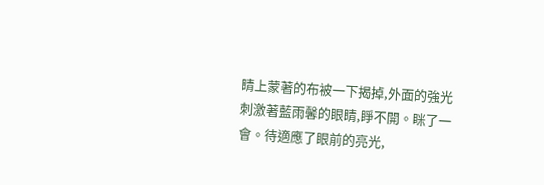睛上蒙著的布被一下揭掉,外面的強光刺激著藍雨馨的眼睛,睜不開。眯了一會。待適應了眼前的亮光,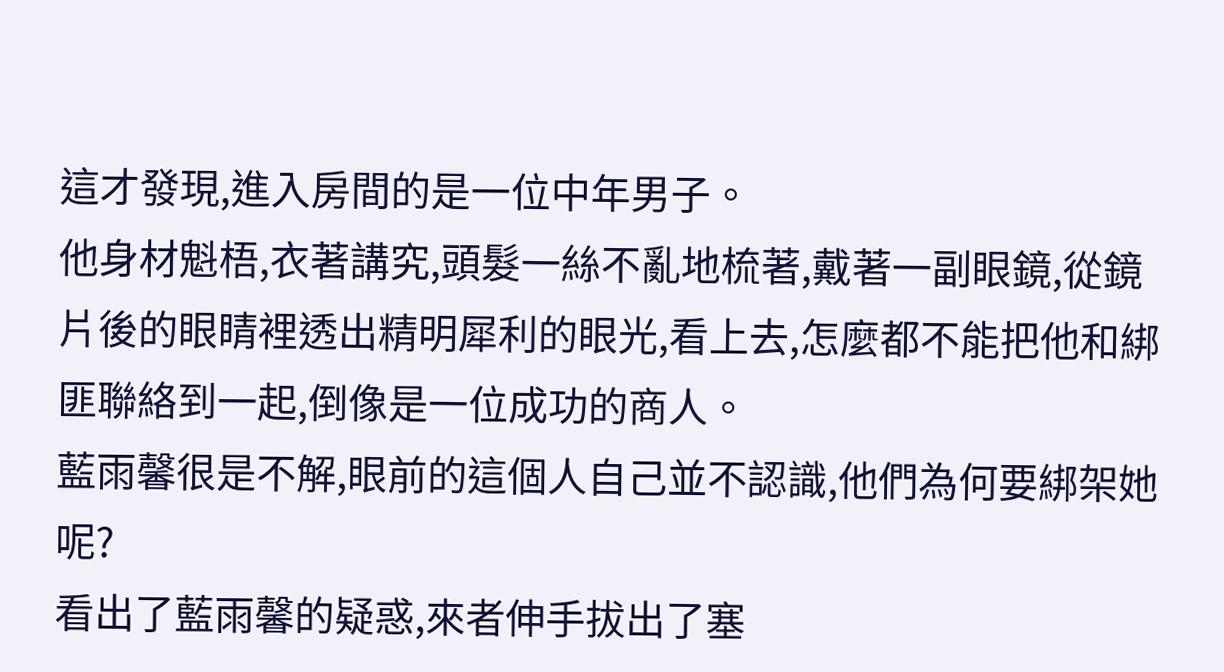這才發現,進入房間的是一位中年男子。
他身材魁梧,衣著講究,頭髮一絲不亂地梳著,戴著一副眼鏡,從鏡片後的眼睛裡透出精明犀利的眼光,看上去,怎麼都不能把他和綁匪聯絡到一起,倒像是一位成功的商人。
藍雨馨很是不解,眼前的這個人自己並不認識,他們為何要綁架她呢?
看出了藍雨馨的疑惑,來者伸手拔出了塞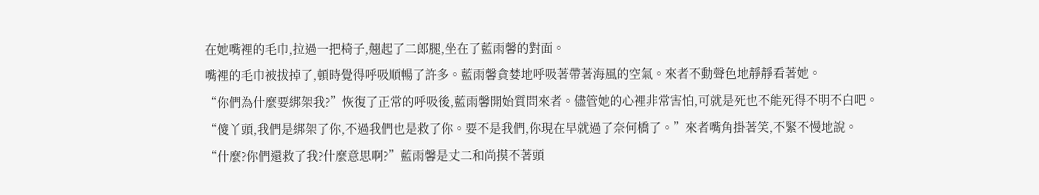在她嘴裡的毛巾,拉過一把椅子,翹起了二郎腿,坐在了藍雨馨的對面。
嘴裡的毛巾被拔掉了,頓時覺得呼吸順暢了許多。藍雨馨貪婪地呼吸著帶著海風的空氣。來者不動聲色地靜靜看著她。
“你們為什麼要綁架我?”恢復了正常的呼吸後,藍雨馨開始質問來者。儘管她的心裡非常害怕,可就是死也不能死得不明不白吧。
“傻丫頭,我們是綁架了你,不過我們也是救了你。要不是我們,你現在早就過了奈何橋了。”來者嘴角掛著笑,不緊不慢地說。
“什麼?你們還救了我?什麼意思啊?”藍雨馨是丈二和尚摸不著頭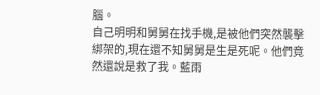腦。
自己明明和舅舅在找手機,是被他們突然襲擊綁架的,現在還不知舅舅是生是死呢。他們竟然還說是救了我。藍雨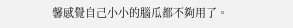馨感覺自己小小的腦瓜都不夠用了。